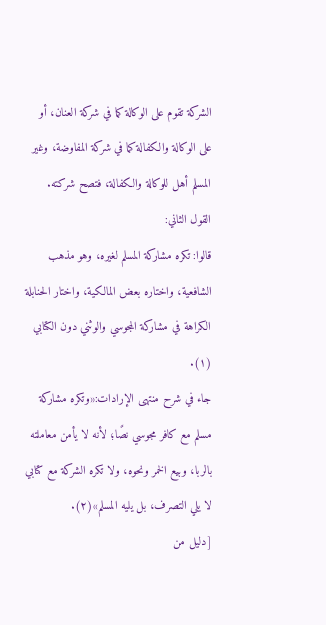الشركة تقوم على الوكالة كما في شركة العنان، أو على الوكالة والكفالة كما في شركة المفاوضة، وغير المسلم أهل للوكالة والكفالة، فتصح شركته.
القول الثاني:
قالوا: تكره مشاركة المسلم لغيره، وهو مذهب الشافعية، واختاره بعض المالكية، واختار الحنابلة الكراهة في مشاركة المجوسي والوثني دون الكتابي (١).
جاء في شرح منتهى الإرادات:«وتكره مشاركة مسلم مع كافر مجوسي نصًا؛ لأنه لا يأمن معاملته بالربا، وبيع الخمر ونحوه، ولا تكره الشركة مع كتابي لا يلي التصرف، بل يليه المسلم»(٢).
[دليل من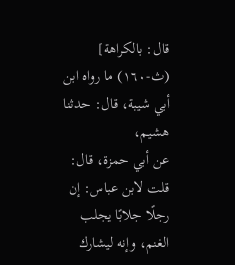قال: بالكراهة]
(ث-١٦٠) ما رواه ابن أبي شيبة، قال: حدثنا هشيم،
عن أبي حمزة، قال: قلت لابن عباس: إن رجلًا جلابًا يجلب الغنم، وإنه ليشارك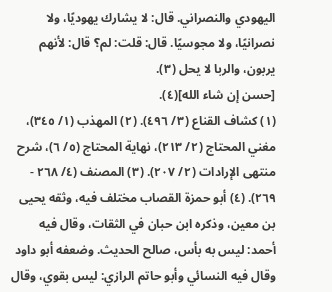اليهودي والنصراني. قال: لا يشارك يهوديًا، ولا نصرانيًا، ولا مجوسيًا. قال: قلت: لم؟ قال: لأنهم يربون، والربا لا يحل (٣).
[حسن إن شاء الله](٤).
(١) كشاف القناع (٣/ ٤٩٦). (٢) المهذب (١/ ٣٤٥)، مغني المحتاج (٢/ ٢١٣)، نهاية المحتاج (٥/ ٦)، شرح منتهى الإرادات (٢/ ٢٠٧). (٣) المصنف (٤/ ٢٦٨ - ٢٦٩). (٤) أبو حمزة القصاب مختلف فيه، وثقه يحيى بن معين، وذكره ابن حبان في الثقات، وقال فيه أحمد: ليس به بأس، صالح الحديث. وضعفه أبو داود وقال فيه النسائي وأبو حاتم الرازي: ليس بقوي، وقال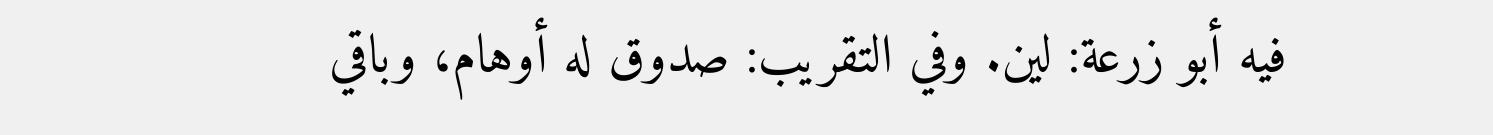فيه أبو زرعة: لين. وفي التقريب: صدوق له أوهام، وباقي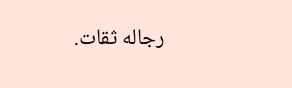رجاله ثقات.